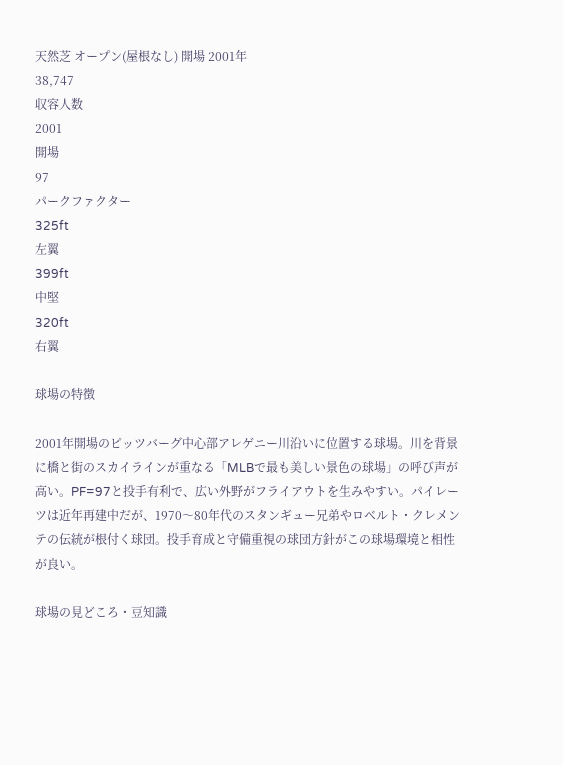天然芝 オープン(屋根なし) 開場 2001年
38,747
収容人数
2001
開場
97
パークファクター
325ft
左翼
399ft
中堅
320ft
右翼

球場の特徴

2001年開場のピッツバーグ中心部アレゲニー川沿いに位置する球場。川を背景に橋と街のスカイラインが重なる「MLBで最も美しい景色の球場」の呼び声が高い。PF=97と投手有利で、広い外野がフライアウトを生みやすい。パイレーツは近年再建中だが、1970〜80年代のスタンギュー兄弟やロベルト・クレメンテの伝統が根付く球団。投手育成と守備重視の球団方針がこの球場環境と相性が良い。

球場の見どころ・豆知識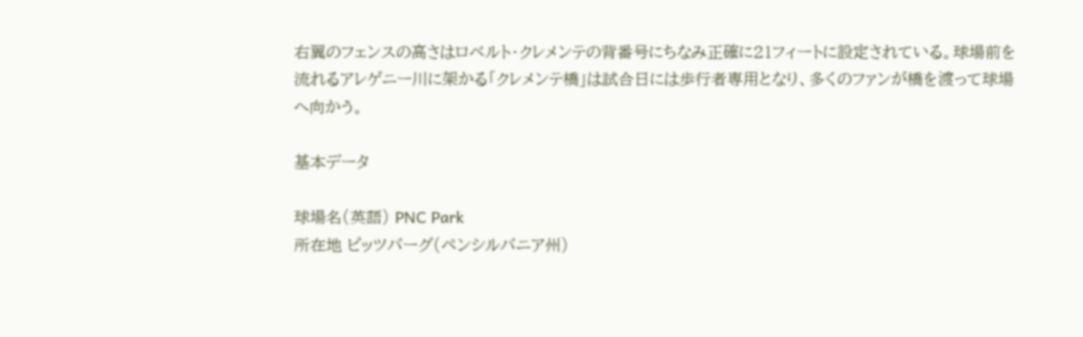右翼のフェンスの高さはロベルト・クレメンテの背番号にちなみ正確に21フィートに設定されている。球場前を流れるアレゲニー川に架かる「クレメンテ橋」は試合日には歩行者専用となり、多くのファンが橋を渡って球場へ向かう。

基本データ

球場名(英語) PNC Park
所在地 ピッツバーグ(ペンシルバニア州)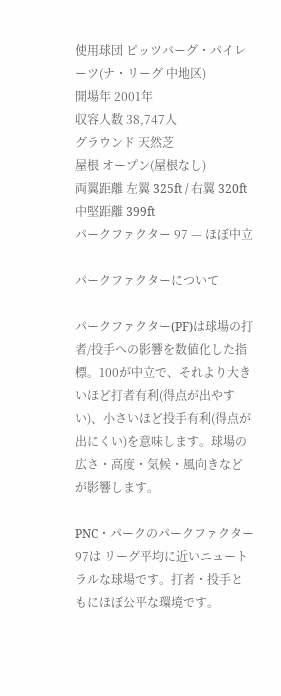使用球団 ピッツバーグ・パイレーツ(ナ・リーグ 中地区)
開場年 2001年
収容人数 38,747人
グラウンド 天然芝
屋根 オープン(屋根なし)
両翼距離 左翼 325ft / 右翼 320ft
中堅距離 399ft
パークファクター 97 — ほぼ中立

パークファクターについて

パークファクター(PF)は球場の打者/投手への影響を数値化した指標。100が中立で、それより大きいほど打者有利(得点が出やすい)、小さいほど投手有利(得点が出にくい)を意味します。球場の広さ・高度・気候・風向きなどが影響します。

PNC・パークのパークファクター97は リーグ平均に近いニュートラルな球場です。打者・投手ともにほぼ公平な環境です。